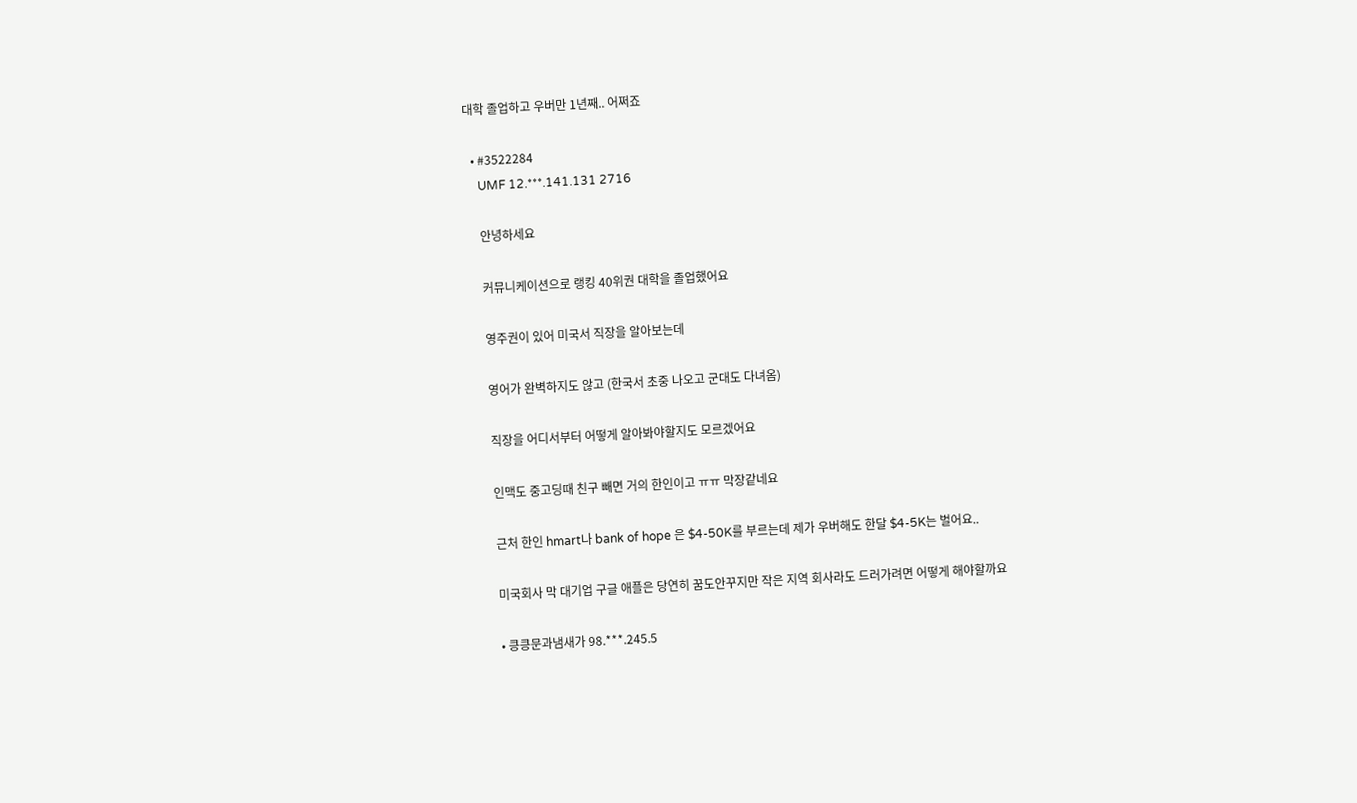대학 졸업하고 우버만 1년째.. 어쩌죠

  • #3522284
    UMF 12.***.141.131 2716

    안녕하세요

    커뮤니케이션으로 랭킹 40위권 대학을 졸업했어요

    영주권이 있어 미국서 직장을 알아보는데

    영어가 완벽하지도 않고 (한국서 초중 나오고 군대도 다녀옴)

    직장을 어디서부터 어떻게 알아봐야할지도 모르겠어요

    인맥도 중고딩때 친구 빼면 거의 한인이고 ㅠㅠ 막장같네요

    근처 한인 hmart나 bank of hope 은 $4-50K를 부르는데 제가 우버해도 한달 $4-5K는 벌어요..

    미국회사 막 대기업 구글 애플은 당연히 꿈도안꾸지만 작은 지역 회사라도 드러가려면 어떻게 해야할까요

    • 킁킁문과냄새가 98.***.245.5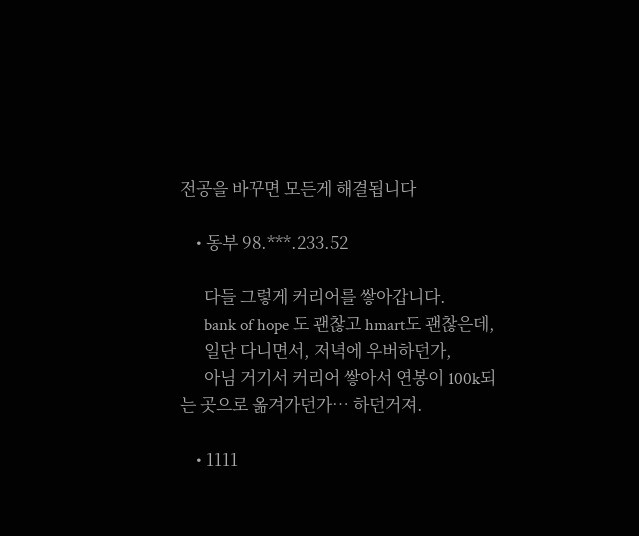전공을 바꾸면 모든게 해결됩니다

    • 동부 98.***.233.52

      다들 그렇게 커리어를 쌓아갑니다.
      bank of hope 도 괜찮고 hmart도 괜찮은데,
      일단 다니면서, 저녁에 우버하던가,
      아님 거기서 커리어 쌓아서 연봉이 100k되는 곳으로 옮겨가던가… 하던거져.

    • 1111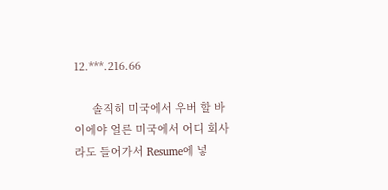12.***.216.66

      솔직히 미국에서 우버 할 바이에야 얼른 미국에서 어디 회사라도 들어가서 Resume에 넣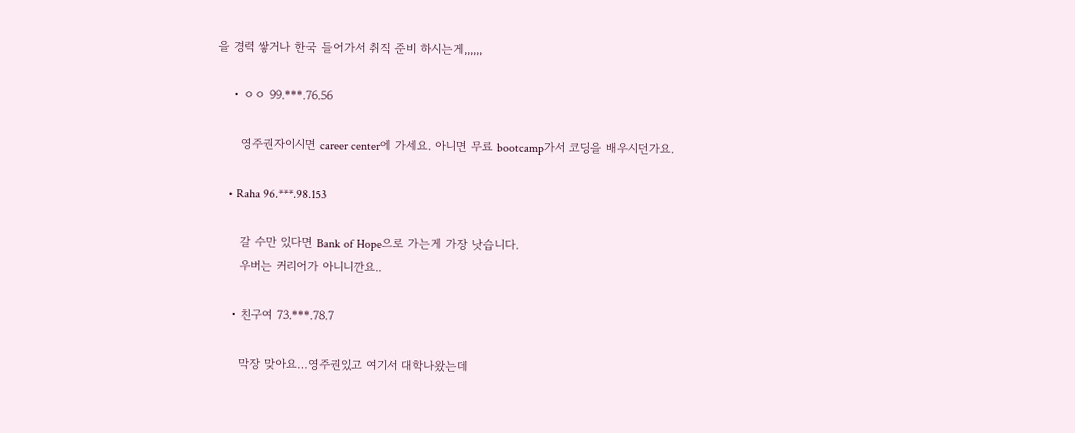을 경력 쌓거나 한국 들어가서 취직 준비 하시는게,,,,,,

    • ㅇㅇ 99.***.76.56

      영주권자이시면 career center에 가세요. 아니면 무료 bootcamp가서 코딩을 배우시던가요.

    • Raha 96.***.98.153

      갈 수만 있다면 Bank of Hope으로 가는게 가장 낫습니다.
      우버는 커리어가 아니니깐요..

    • 친구여 73.***.78.7

      막장 맞아요…영주권있고 여기서 대학나왔는데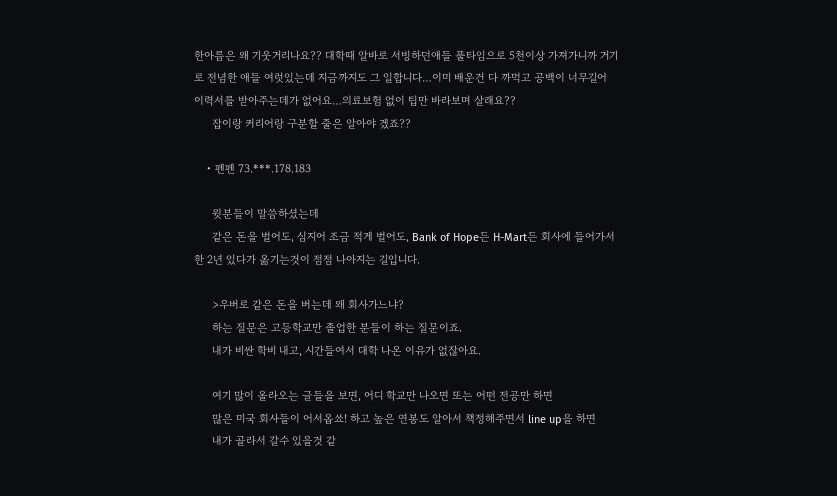한아름은 왜 기웃거리나요?? 대학때 알바로 서빙하던애들 풀타임으로 5천이상 가져가니까 거기로 전념한 애들 여럿있는데 지금까지도 그 일합니다…이미 배운건 다 까먹고 공백이 너무길어 이력서를 받아주는데가 없어요…의료보험 없이 팁만 바라보며 살래요??
      잡이랑 커리어랑 구분할 줄은 알아야 겠죠??

    • 펜펜 73.***.178.183

      윗분들이 말씀하셨는데
      같은 돈을 벌어도, 심지어 조금 적게 벌어도, Bank of Hope든 H-Mart든 회사에 들어가서 한 2년 있다가 옮기는것이 점점 나아지는 길입니다.

      >우버로 같은 돈을 버는데 왜 회사가느냐?
      하는 질문은 고등학교만 졸업한 분들이 하는 질문이죠.
      내가 비싼 학비 내고, 시간들여서 대학 나온 이유가 없잖아요.

      여기 많이 올라오는 글들을 보면, 어디 학교만 나오면 또는 어떤 전공만 하면
      많은 미국 회사들이 어서옵쑈! 하고 높은 연봉도 알아서 책정해주면서 line up을 하면
      내가 골라서 갈수 있을것 같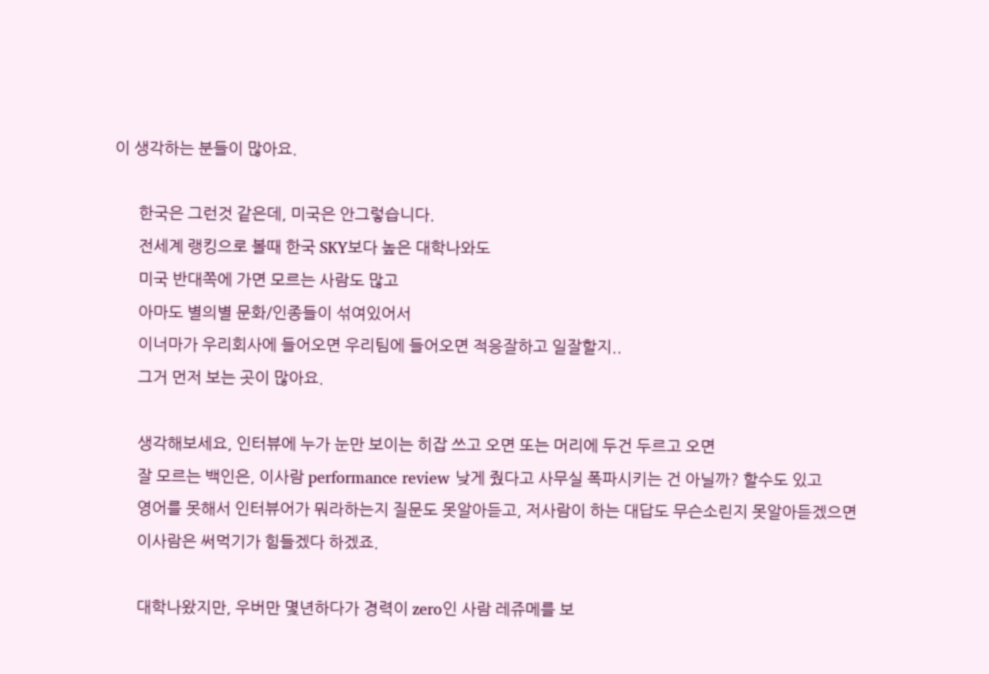이 생각하는 분들이 많아요.

      한국은 그런것 같은데, 미국은 안그렇습니다.
      전세계 랭킹으로 볼때 한국 SKY보다 높은 대학나와도
      미국 반대쪽에 가면 모르는 사람도 많고
      아마도 별의별 문화/인종들이 섞여있어서
      이너마가 우리회사에 들어오면 우리팀에 들어오면 적응잘하고 일잘할지..
      그거 먼저 보는 곳이 많아요.

      생각해보세요, 인터뷰에 누가 눈만 보이는 히잡 쓰고 오면 또는 머리에 두건 두르고 오면
      잘 모르는 백인은, 이사람 performance review 낮게 줬다고 사무실 폭파시키는 건 아닐까? 할수도 있고
      영어를 못해서 인터뷰어가 뭐라하는지 질문도 못알아듣고, 저사람이 하는 대답도 무슨소린지 못알아듣겠으면
      이사람은 써먹기가 힘들겠다 하겠죠.

      대학나왔지만, 우버만 몇년하다가 경력이 zero인 사람 레쥬메를 보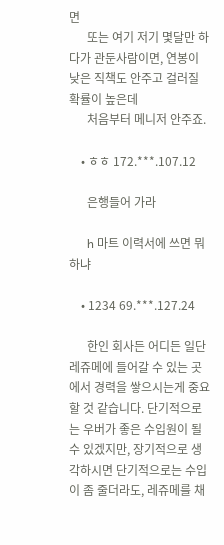면
      또는 여기 저기 몇달만 하다가 관둔사람이면, 연봉이 낮은 직책도 안주고 걸러질 확률이 높은데
      처음부터 메니저 안주죠.

    • ㅎㅎ 172.***.107.12

      은행들어 가라

      h 마트 이력서에 쓰면 뭐하냐

    • 1234 69.***.127.24

      한인 회사든 어디든 일단 레쥬메에 들어갈 수 있는 곳에서 경력을 쌓으시는게 중요할 것 같습니다. 단기적으로는 우버가 좋은 수입원이 될 수 있겠지만, 장기적으로 생각하시면 단기적으로는 수입이 좀 줄더라도, 레쥬메를 채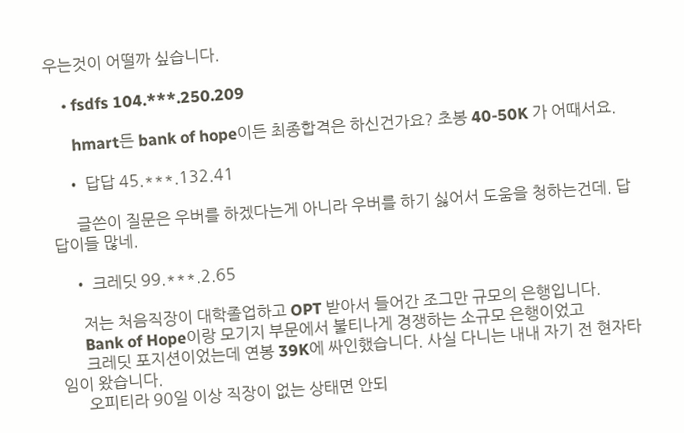우는것이 어떨까 싶습니다.

    • fsdfs 104.***.250.209

      hmart든 bank of hope이든 최종합격은 하신건가요? 초봉 40-50K 가 어때서요.

    • 답답 45.***.132.41

      글쓴이 질문은 우버를 하겠다는게 아니라 우버를 하기 싫어서 도움을 청하는건데. 답답이들 많네.

    • 크레딧 99.***.2.65

      저는 처음직장이 대학졸업하고 OPT 받아서 들어간 조그만 규모의 은행입니다.
      Bank of Hope이랑 모기지 부문에서 불티나게 경쟁하는 소규모 은행이었고
      크레딧 포지션이었는데 연봉 39K에 싸인했습니다. 사실 다니는 내내 자기 전 현자타임이 왔습니다.
      오피티라 90일 이상 직장이 없는 상태면 안되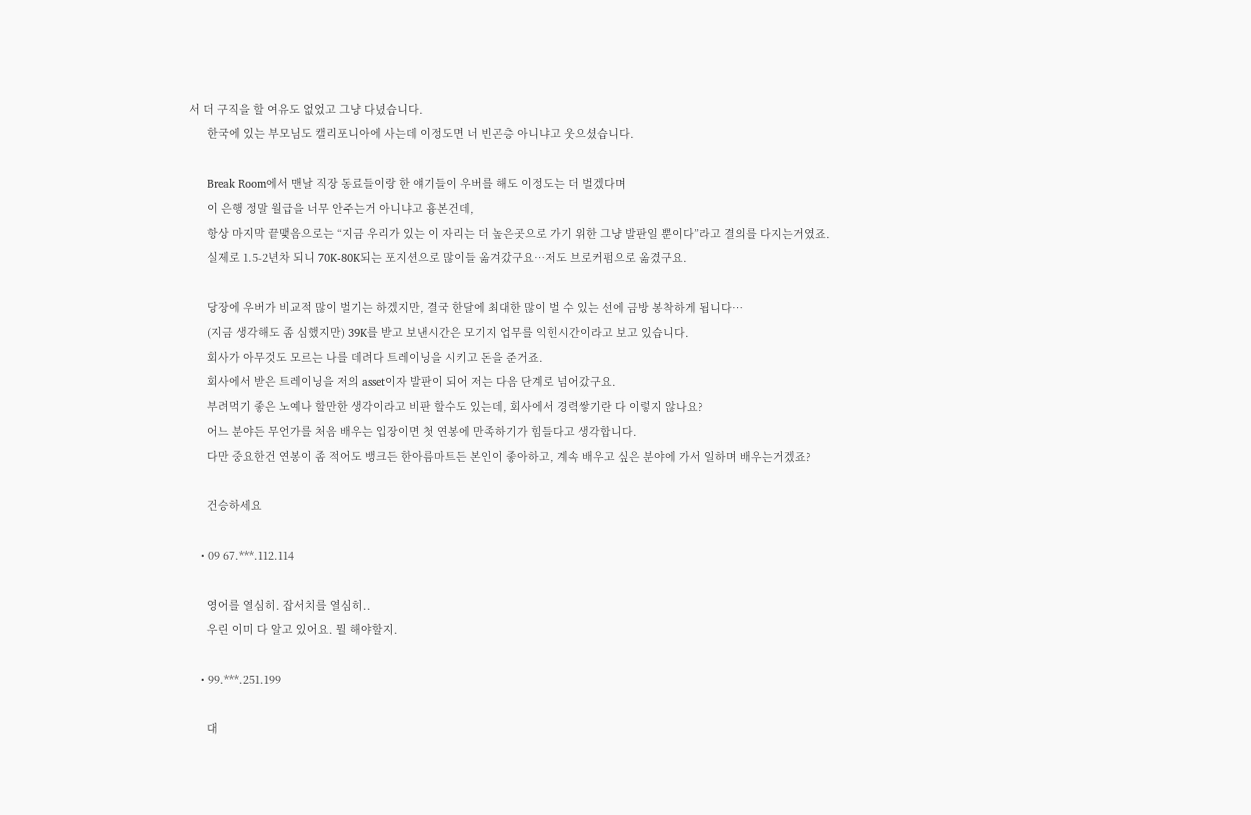서 더 구직을 할 여유도 없었고 그냥 다녔습니다.
      한국에 있는 부모님도 캘리포니아에 사는데 이정도면 너 빈곤층 아니냐고 웃으셨습니다.

      Break Room에서 맨날 직장 동료들이랑 한 얘기들이 우버를 해도 이정도는 더 벌겠다며
      이 은행 정말 월급을 너무 안주는거 아니냐고 흉본건데,
      항상 마지막 끝맺음으로는 “지금 우리가 있는 이 자리는 더 높은곳으로 가기 위한 그냥 발판일 뿐이다”라고 결의를 다지는거였죠.
      실제로 1.5-2년차 되니 70K-80K되는 포지션으로 많이들 옮겨갔구요…저도 브로커펌으로 옮겼구요.

      당장에 우버가 비교적 많이 벌기는 하겠지만, 결국 한달에 최대한 많이 벌 수 있는 선에 금방 봉착하게 됩니다…
      (지금 생각해도 좀 심했지만) 39K를 받고 보낸시간은 모기지 업무를 익힌시간이라고 보고 있습니다.
      회사가 아무것도 모르는 나를 데려다 트레이닝을 시키고 돈을 준거죠.
      회사에서 받은 트레이닝을 저의 asset이자 발판이 되어 저는 다음 단계로 넘어갔구요.
      부려먹기 좋은 노예나 할만한 생각이라고 비판 할수도 있는데, 회사에서 경력쌓기란 다 이렇지 않나요?
      어느 분야든 무언가를 처음 배우는 입장이면 첫 연봉에 만족하기가 힘들다고 생각합니다.
      다만 중요한건 연봉이 좀 적어도 뱅크든 한아름마트든 본인이 좋아하고, 계속 배우고 싶은 분야에 가서 일하며 배우는거겠죠?

      건승하세요

    • 09 67.***.112.114

      영어를 열심히. 잡서치를 열심히..
      우린 이미 다 알고 있어요. 뭘 해야할지.

    • 99.***.251.199

      대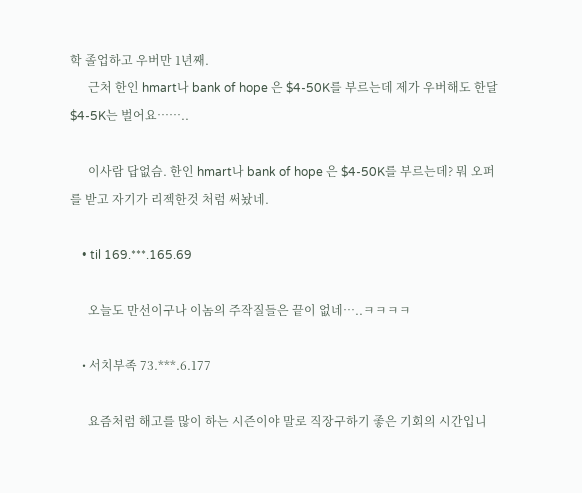학 졸업하고 우버만 1년째.
      근처 한인 hmart나 bank of hope 은 $4-50K를 부르는데 제가 우버해도 한달 $4-5K는 벌어요……..

      이사람 답없슴. 한인 hmart나 bank of hope 은 $4-50K를 부르는데? 뭐 오퍼를 받고 자기가 리젝한것 처럼 써놨네.

    • til 169.***.165.69

      오늘도 만선이구나 이놈의 주작질들은 끝이 없네…..ㅋㅋㅋㅋ

    • 서치부족 73.***.6.177

      요즘처럼 해고를 많이 하는 시즌이야 말로 직장구하기 좋은 기회의 시간입니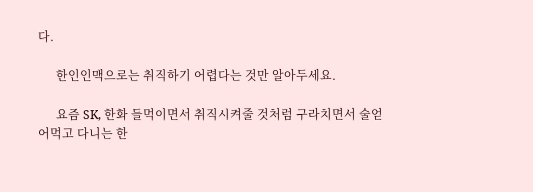다.

      한인인맥으로는 취직하기 어렵다는 것만 알아두세요.

      요즘 SK, 한화 들먹이면서 취직시켜줄 것처럼 구라치면서 술얻어먹고 다니는 한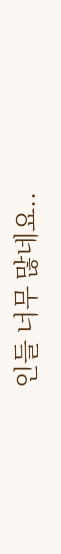인들 너무 많네요..